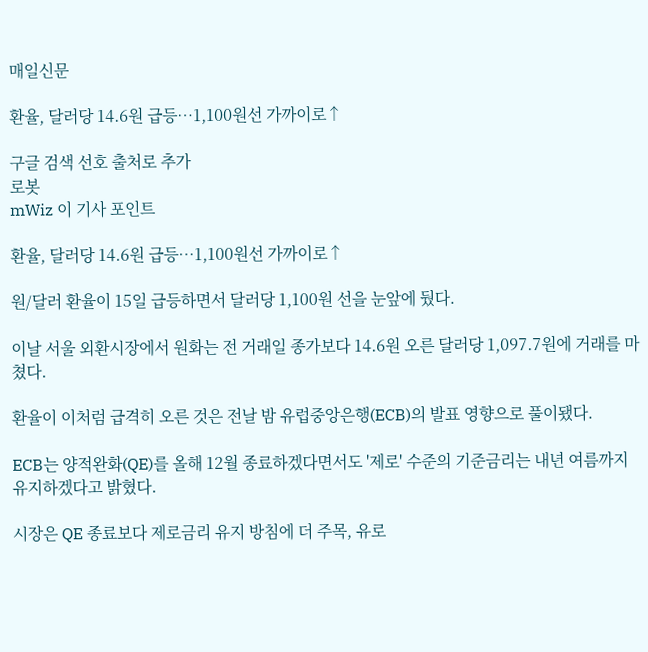매일신문

환율, 달러당 14.6원 급등…1,100원선 가까이로↑

구글 검색 선호 출처로 추가
로봇
mWiz 이 기사 포인트

환율, 달러당 14.6원 급등…1,100원선 가까이로↑

원/달러 환율이 15일 급등하면서 달러당 1,100원 선을 눈앞에 뒀다.

이날 서울 외환시장에서 원화는 전 거래일 종가보다 14.6원 오른 달러당 1,097.7원에 거래를 마쳤다.

환율이 이처럼 급격히 오른 것은 전날 밤 유럽중앙은행(ECB)의 발표 영향으로 풀이됐다.

ECB는 양적완화(QE)를 올해 12월 종료하겠다면서도 '제로' 수준의 기준금리는 내년 여름까지 유지하겠다고 밝혔다.

시장은 QE 종료보다 제로금리 유지 방침에 더 주목, 유로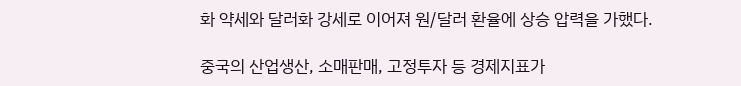화 약세와 달러화 강세로 이어져 원/달러 환율에 상승 압력을 가했다.

중국의 산업생산, 소매판매, 고정투자 등 경제지표가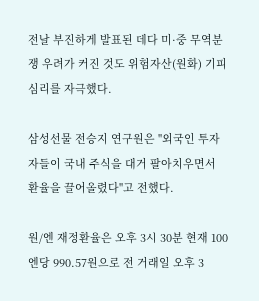전날 부진하게 발표된 데다 미·중 무역분쟁 우려가 커진 것도 위험자산(원화) 기피 심리를 자극했다.

삼성선물 전승지 연구원은 "외국인 투자자들이 국내 주식을 대거 팔아치우면서 환율을 끌어올렸다"고 전했다.

원/엔 재정환율은 오후 3시 30분 현재 100엔당 990.57원으로 전 거래일 오후 3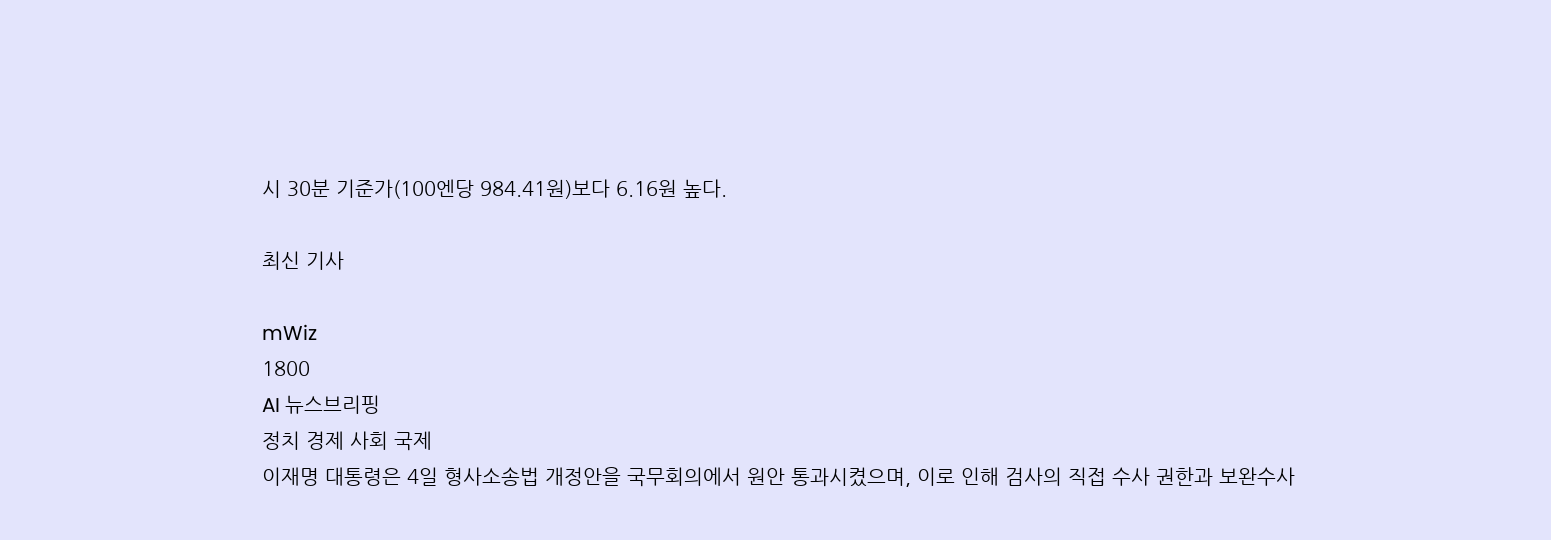시 30분 기준가(100엔당 984.41원)보다 6.16원 높다.

최신 기사

mWiz
1800
AI 뉴스브리핑
정치 경제 사회 국제
이재명 대통령은 4일 형사소송법 개정안을 국무회의에서 원안 통과시켰으며, 이로 인해 검사의 직접 수사 권한과 보완수사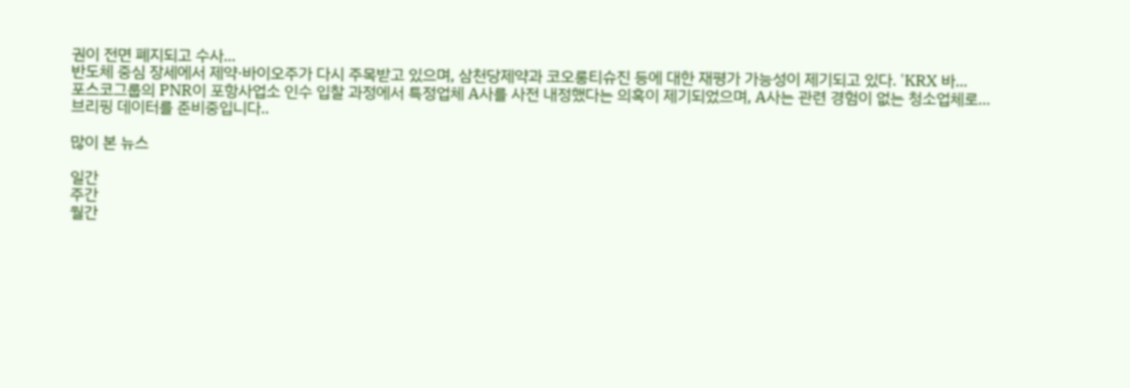권이 전면 폐지되고 수사...
반도체 중심 장세에서 제약·바이오주가 다시 주목받고 있으며, 삼천당제약과 코오롱티슈진 등에 대한 재평가 가능성이 제기되고 있다. 'KRX 바...
포스코그룹의 PNR이 포항사업소 인수 입찰 과정에서 특정업체 A사를 사전 내정했다는 의혹이 제기되었으며, A사는 관련 경험이 없는 청소업체로...
브리핑 데이터를 준비중입니다..

많이 본 뉴스

일간
주간
월간